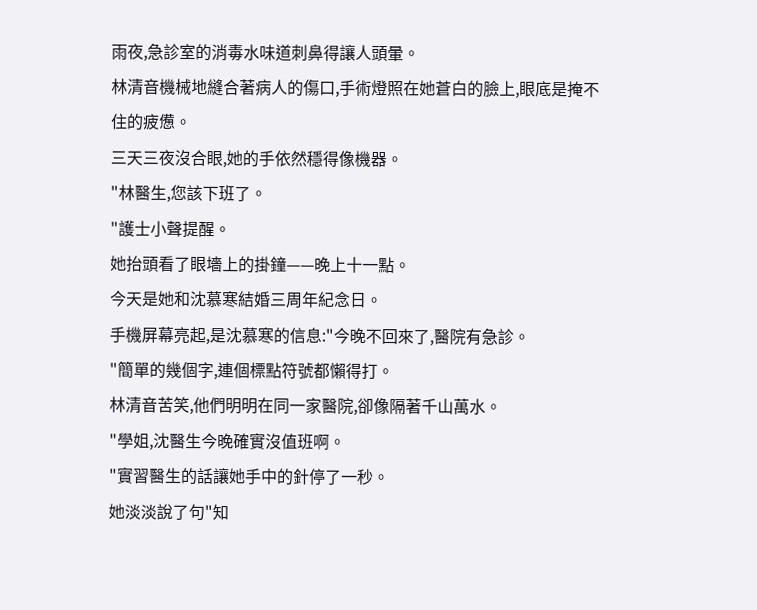雨夜,急診室的消毒水味道刺鼻得讓人頭暈。
林清音機械地縫合著病人的傷口,手術燈照在她蒼白的臉上,眼底是掩不住的疲憊。
三天三夜沒合眼,她的手依然穩得像機器。
"林醫生,您該下班了。
"護士小聲提醒。
她抬頭看了眼墻上的掛鐘——晚上十一點。
今天是她和沈慕寒結婚三周年紀念日。
手機屏幕亮起,是沈慕寒的信息:"今晚不回來了,醫院有急診。
"簡單的幾個字,連個標點符號都懶得打。
林清音苦笑,他們明明在同一家醫院,卻像隔著千山萬水。
"學姐,沈醫生今晚確實沒值班啊。
"實習醫生的話讓她手中的針停了一秒。
她淡淡說了句"知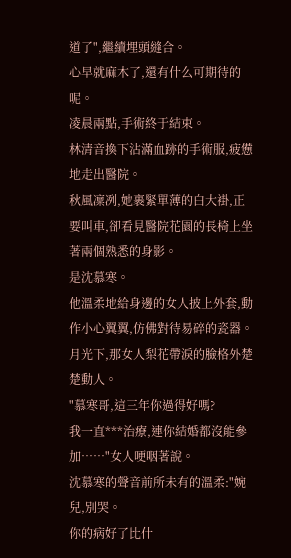道了",繼續埋頭縫合。
心早就麻木了,還有什么可期待的呢。
凌晨兩點,手術終于結束。
林清音換下沾滿血跡的手術服,疲憊地走出醫院。
秋風凜冽,她裹緊單薄的白大褂,正要叫車,卻看見醫院花園的長椅上坐著兩個熟悉的身影。
是沈慕寒。
他溫柔地給身邊的女人披上外套,動作小心翼翼,仿佛對待易碎的瓷器。
月光下,那女人梨花帶淚的臉格外楚楚動人。
"慕寒哥,這三年你過得好嗎?
我一直***治療,連你結婚都沒能參加……"女人哽咽著說。
沈慕寒的聲音前所未有的溫柔:"婉兒,別哭。
你的病好了比什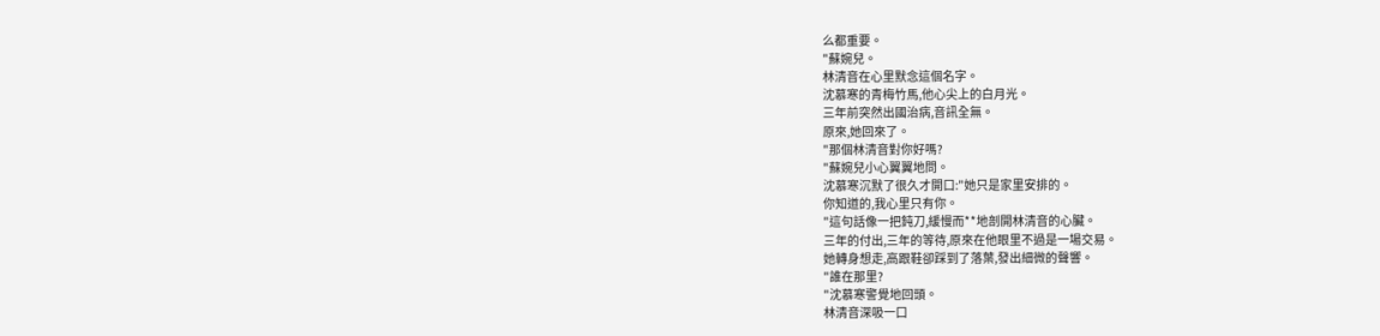么都重要。
"蘇婉兒。
林清音在心里默念這個名字。
沈慕寒的青梅竹馬,他心尖上的白月光。
三年前突然出國治病,音訊全無。
原來,她回來了。
"那個林清音對你好嗎?
"蘇婉兒小心翼翼地問。
沈慕寒沉默了很久才開口:"她只是家里安排的。
你知道的,我心里只有你。
"這句話像一把鈍刀,緩慢而**地剖開林清音的心臟。
三年的付出,三年的等待,原來在他眼里不過是一場交易。
她轉身想走,高跟鞋卻踩到了落葉,發出細微的聲響。
"誰在那里?
"沈慕寒警覺地回頭。
林清音深吸一口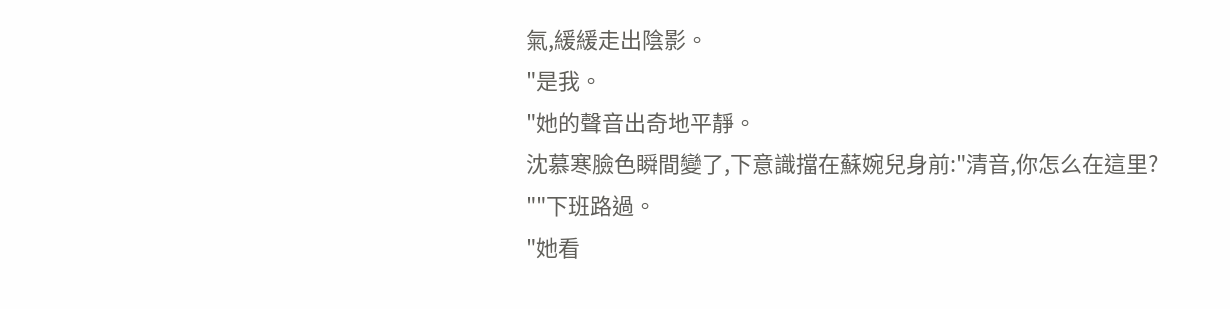氣,緩緩走出陰影。
"是我。
"她的聲音出奇地平靜。
沈慕寒臉色瞬間變了,下意識擋在蘇婉兒身前:"清音,你怎么在這里?
""下班路過。
"她看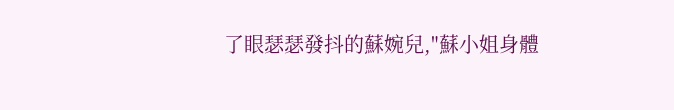了眼瑟瑟發抖的蘇婉兒,"蘇小姐身體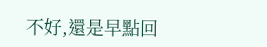不好,還是早點回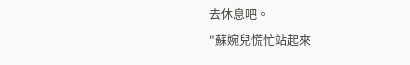去休息吧。
"蘇婉兒慌忙站起來